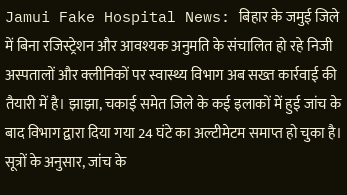Jamui Fake Hospital News: बिहार के जमुई जिले में बिना रजिस्ट्रेशन और आवश्यक अनुमति के संचालित हो रहे निजी अस्पतालों और क्लीनिकों पर स्वास्थ्य विभाग अब सख्त कार्रवाई की तैयारी में है। झाझा, चकाई समेत जिले के कई इलाकों में हुई जांच के बाद विभाग द्वारा दिया गया 24 घंटे का अल्टीमेटम समाप्त हो चुका है। सूत्रों के अनुसार, जांच के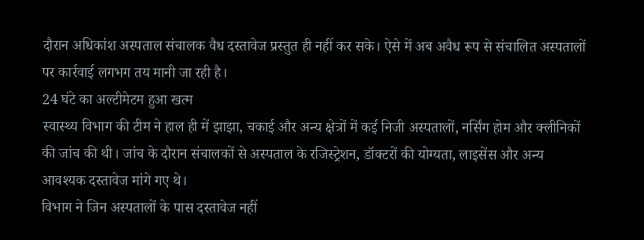दौरान अधिकांश अस्पताल संचालक वैध दस्तावेज प्रस्तुत ही नहीं कर सके। ऐसे में अब अवैध रूप से संचालित अस्पतालों पर कार्रवाई लगभग तय मानी जा रही है।
24 घंटे का अल्टीमेटम हुआ खत्म
स्वास्थ्य विभाग की टीम ने हाल ही में झाझा, चकाई और अन्य क्षेत्रों में कई निजी अस्पतालों, नर्सिंग होम और क्लीनिकों की जांच की थी। जांच के दौरान संचालकों से अस्पताल के रजिस्ट्रेशन, डॉक्टरों की योग्यता, लाइसेंस और अन्य आवश्यक दस्तावेज मांगे गए थे।
विभाग ने जिन अस्पतालों के पास दस्तावेज नहीं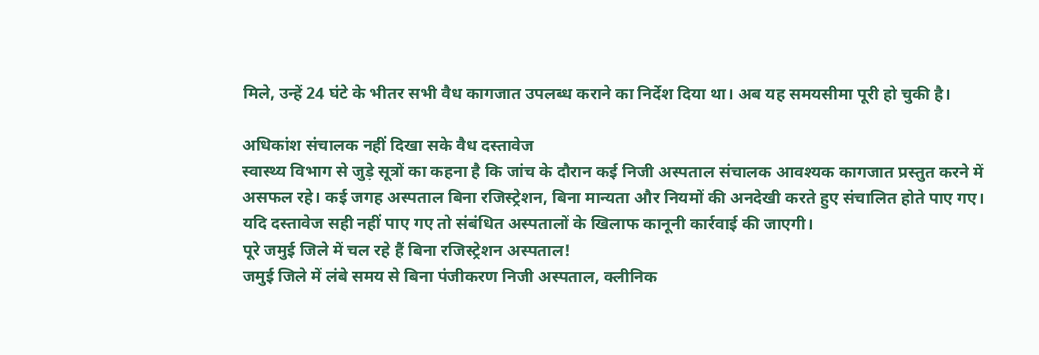मिले, उन्हें 24 घंटे के भीतर सभी वैध कागजात उपलब्ध कराने का निर्देश दिया था। अब यह समयसीमा पूरी हो चुकी है।

अधिकांश संचालक नहीं दिखा सके वैध दस्तावेज
स्वास्थ्य विभाग से जुड़े सूत्रों का कहना है कि जांच के दौरान कई निजी अस्पताल संचालक आवश्यक कागजात प्रस्तुत करने में असफल रहे। कई जगह अस्पताल बिना रजिस्ट्रेशन, बिना मान्यता और नियमों की अनदेखी करते हुए संचालित होते पाए गए।
यदि दस्तावेज सही नहीं पाए गए तो संबंधित अस्पतालों के खिलाफ कानूनी कार्रवाई की जाएगी।
पूरे जमुई जिले में चल रहे हैं बिना रजिस्ट्रेशन अस्पताल!
जमुई जिले में लंबे समय से बिना पंजीकरण निजी अस्पताल, क्लीनिक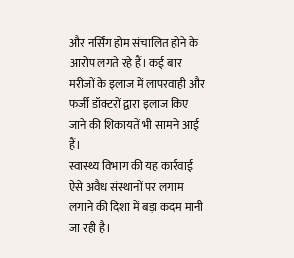और नर्सिंग होम संचालित होने के आरोप लगते रहे हैं। कई बार मरीजों के इलाज में लापरवाही और फर्जी डॉक्टरों द्वारा इलाज किए जाने की शिकायतें भी सामने आई हैं।
स्वास्थ्य विभाग की यह कार्रवाई ऐसे अवैध संस्थानों पर लगाम लगाने की दिशा में बड़ा कदम मानी जा रही है।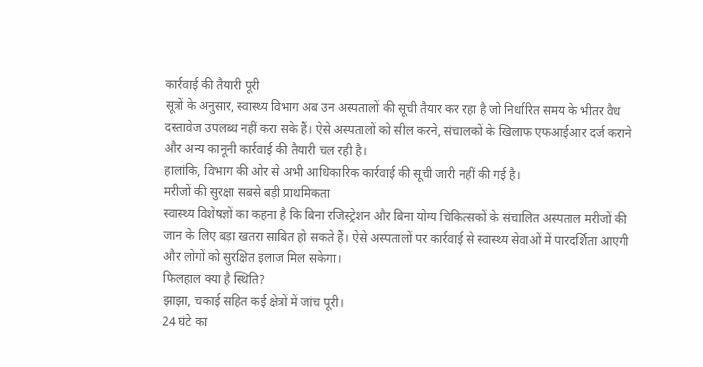कार्रवाई की तैयारी पूरी
सूत्रों के अनुसार, स्वास्थ्य विभाग अब उन अस्पतालों की सूची तैयार कर रहा है जो निर्धारित समय के भीतर वैध दस्तावेज उपलब्ध नहीं करा सके हैं। ऐसे अस्पतालों को सील करने, संचालकों के खिलाफ एफआईआर दर्ज कराने और अन्य कानूनी कार्रवाई की तैयारी चल रही है।
हालांकि, विभाग की ओर से अभी आधिकारिक कार्रवाई की सूची जारी नहीं की गई है।
मरीजों की सुरक्षा सबसे बड़ी प्राथमिकता
स्वास्थ्य विशेषज्ञों का कहना है कि बिना रजिस्ट्रेशन और बिना योग्य चिकित्सकों के संचालित अस्पताल मरीजों की जान के लिए बड़ा खतरा साबित हो सकते हैं। ऐसे अस्पतालों पर कार्रवाई से स्वास्थ्य सेवाओं में पारदर्शिता आएगी और लोगों को सुरक्षित इलाज मिल सकेगा।
फिलहाल क्या है स्थिति?
झाझा, चकाई सहित कई क्षेत्रों में जांच पूरी।
24 घंटे का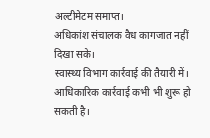अल्टीमेटम समाप्त।
अधिकांश संचालक वैध कागजात नहीं दिखा सके।
स्वास्थ्य विभाग कार्रवाई की तैयारी में।
आधिकारिक कार्रवाई कभी भी शुरू हो सकती है।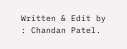Written & Edit by : Chandan Patel.